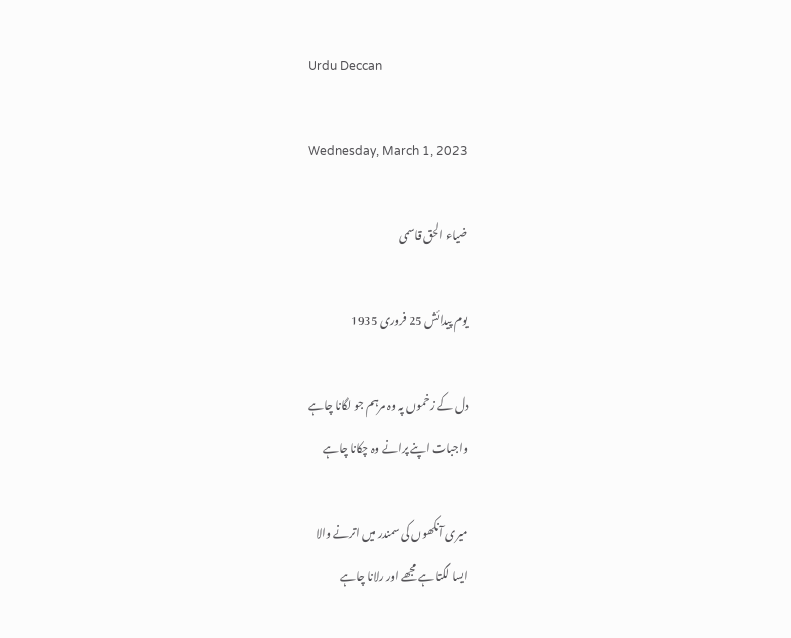Urdu Deccan

Wednesday, March 1, 2023

ضیاء الحق قاسمی

یوم پیدائش 25 فروری 1935

دل کے زخموں پہ وہ مرہم جو لگانا چاہے
واجبات اپنے پرانے وہ چکانا چاہے

میری آنکھوں کی سمندر میں اترنے والا
ایسا لگتا ہے مجھے اور رلانا چاہے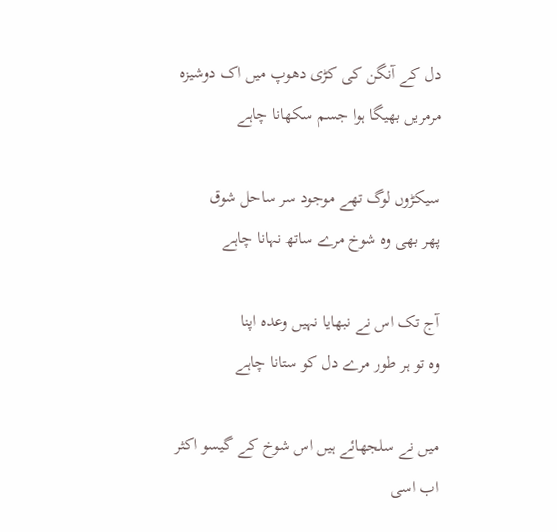دل کے آنگن کی کڑی دھوپ میں اک دوشیزہ
مرمریں بھیگا ہوا جسم سکھانا چاہے

سیکڑوں لوگ تھے موجود سر ساحل شوق
پھر بھی وہ شوخ مرے ساتھ نہانا چاہے

آج تک اس نے نبھایا نہیں وعدہ اپنا
وہ تو ہر طور مرے دل کو ستانا چاہے

میں نے سلجھائے ہیں اس شوخ کے گیسو اکثر
اب اسی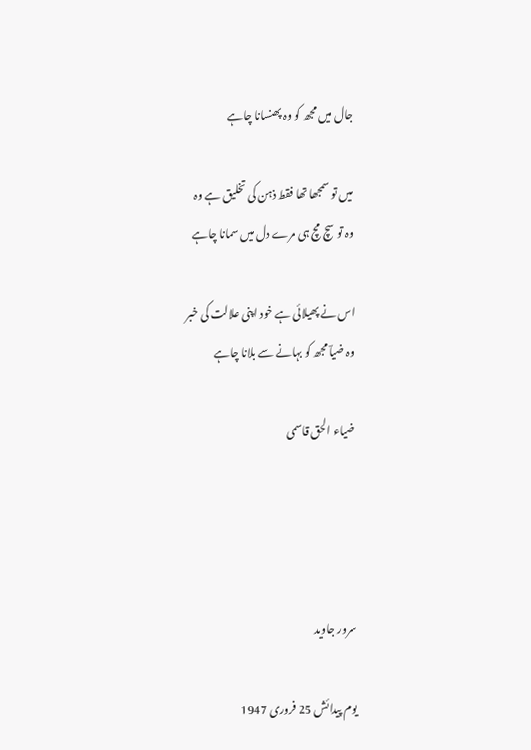جال میں مجھ کو وہ پھنسانا چاہے

میں تو سمجھا تھا فقط ذہن کی تخلیق ہے وہ
وہ تو سچ مچ ہی مرے دل میں سمانا چاہے

اس نے پھیلائی ہے خود اپنی علالت کی خبر
وہ ضیاؔ مجھ کو بہانے سے بلانا چاہے

ضیاء الحق قاسمی




سرور جاوید

یوم پیدائش 25 فروری 1947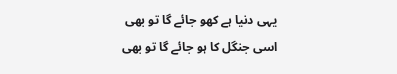یہی دنیا ہے کھو جائے گا تو بھی
اسی جنگل کا ہو جائے گا تو بھی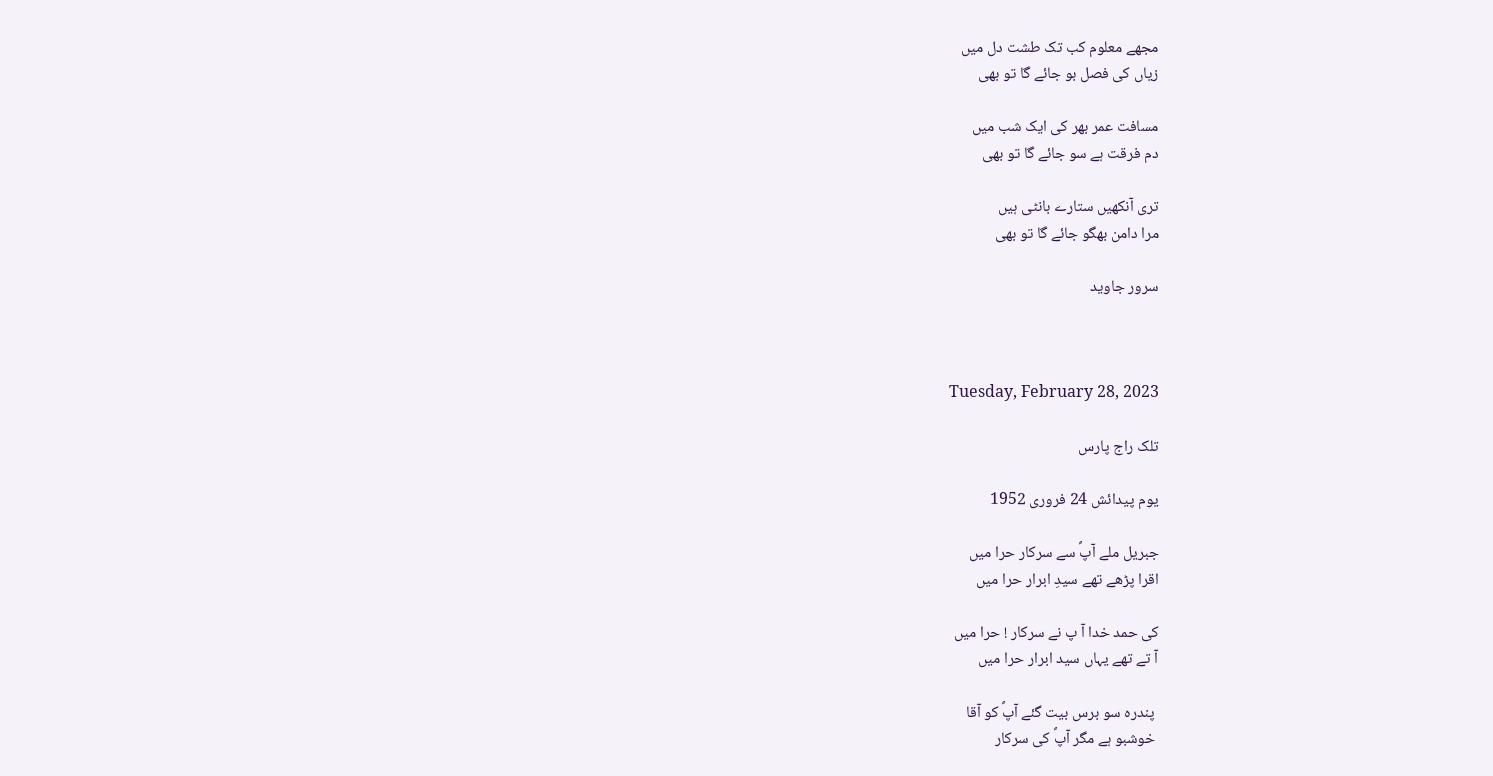مجھے معلوم کب تک طشت دل میں
زیاں کی فصل بو جائے گا تو بھی

مسافت عمر بھر کی ایک شب میں
دم فرقت ہے سو جائے گا تو بھی

تری آنکھیں ستارے بانٹی ہیں
مرا دامن بھگو جائے گا تو بھی

سرور جاوید



Tuesday, February 28, 2023

تلک راج پارس

یوم پیدائش 24 فروری 1952

جبریل ملے آپؐ سے سرکار حرا میں
اقرا پڑھے تھے سیدِ ابرار حرا میں

کی حمد خدا آ پ نے سرکار ! حرا میں
آ تے تھے یہاں سید ابرار حرا میں

 پندرہ سو برس بیت گئے آپؐ کو آقا
 خوشبو ہے مگر آپؐ کی سرکار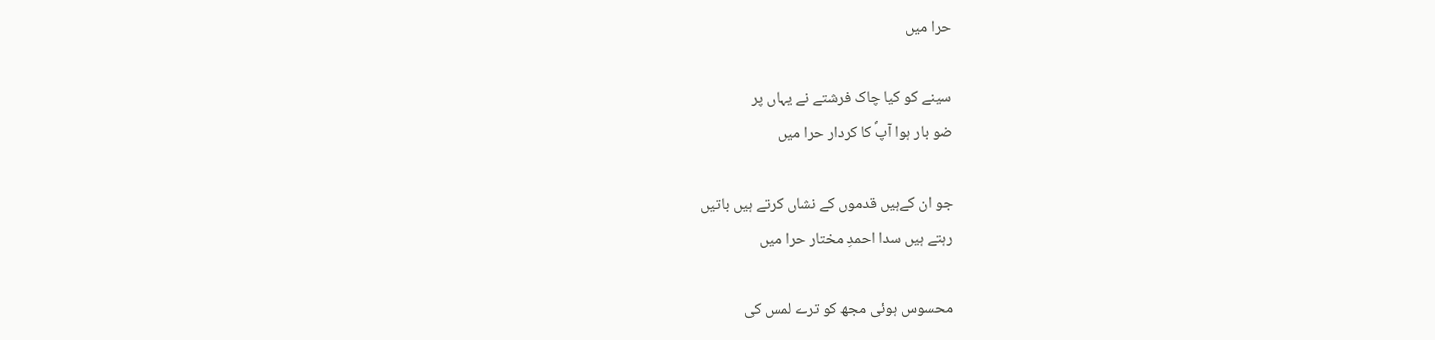حرا میں

سینے کو کیا چاک فرشتے نے یہاں پر
ضو بار ہوا آپؐ کا کردار حرا میں

جو ان کےہیں قدموں کے نشاں کرتے ہیں باتیں
رہتے ہیں سدا احمدِ مختار حرا میں

محسوس ہوئی مجھ کو ترے لمس کی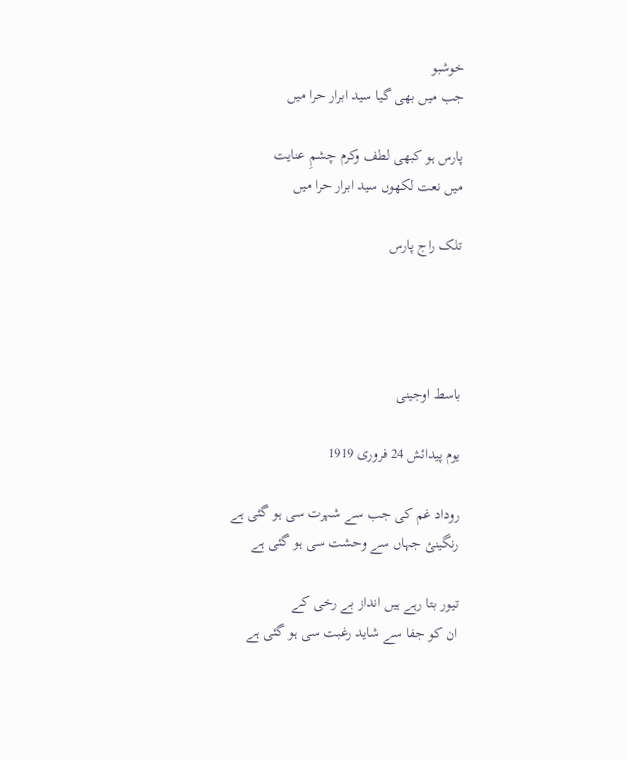خوشبو
جب میں بھی گیا سید ابرار حرا میں

پارس ہو کبھی لطف وکرم چشمِ عنایت
میں نعت لکھوں سید ابرار حرا میں

تلک راج پارس




باسط اوجینی

یوم پیدائش 24 فروری 1919

روداد غم کی جب سے شہرت سی ہو گئی ہے
رنگینئ جہاں سے وحشت سی ہو گئی ہے

تیور بتا رہے ہیں انداز بے رخی کے
ان کو جفا سے شاید رغبت سی ہو گئی ہے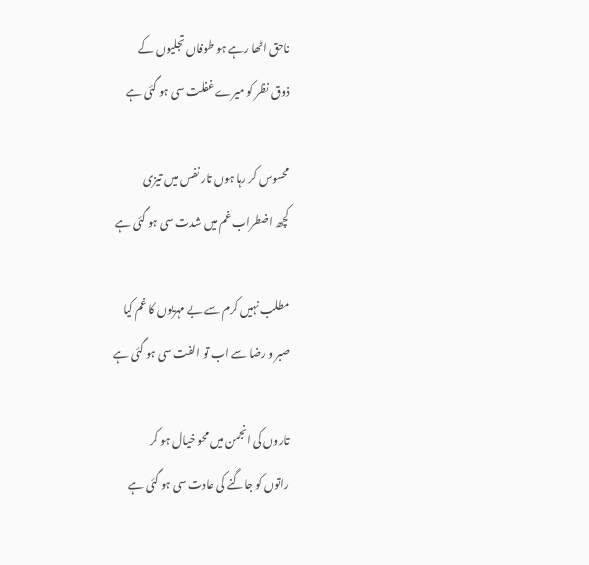ناحق اٹھا رہے ہو طوفاں تجلیوں کے
ذوق نظر کو میرے غفلت سی ہو گئی ہے

محسوس کر رہا ہوں تار نفس میں تیزی
کچھ اضطراب غم میں شدت سی ہو گئی ہے

مطلب نہیں کرم سے بے مہریوں کا غم کیا
صبر و رضا سے اب تو الفت سی ہو گئی ہے

تاروں کی انجمن میں محو خیال ہو کر
راتوں کو جاگنے کی عادت سی ہو گئی ہے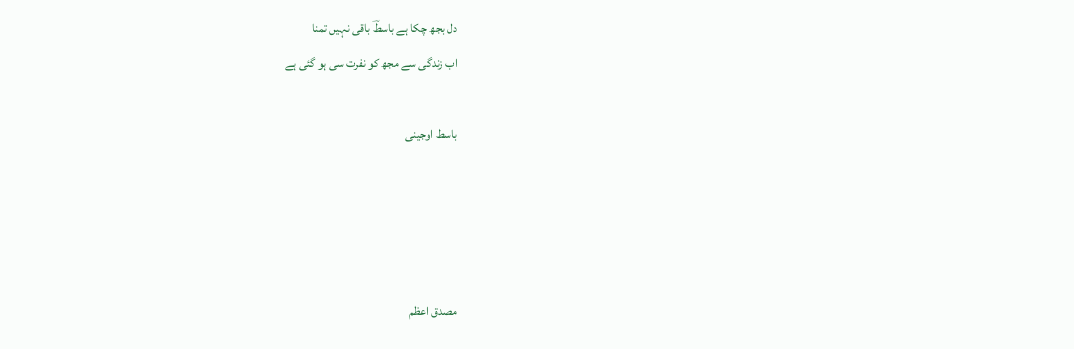دل بجھ چکا ہے باسطؔ باقی نہیں تمنا
اب زندگی سے مجھ کو نفرت سی ہو گئی ہے

باسط اوجینی




مصدق اعظم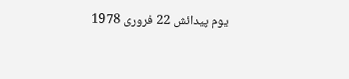یوم پیدائش 22 فروری 1978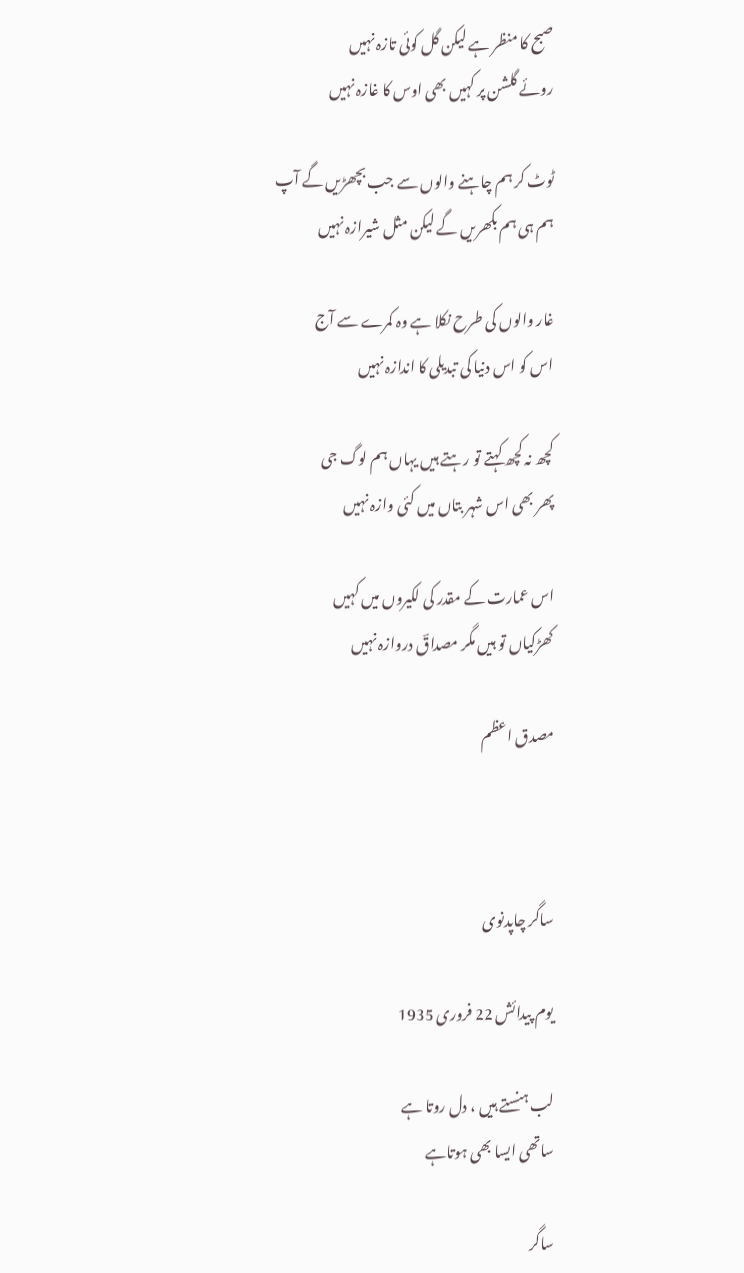صبح کا منظر ہے لیکن گل کوئی تازہ نہیں
روئے گلشن پر کہیں بھی اوس کا غازہ نہیں

ٹوٹ کر ہم چاہنے والوں سے جب بچھڑیں گے آپ
ہم ہی ہم بکھریں گے لیکن مثل شیرازہ نہیں

غار والوں کی طرح نکلا ہے وہ کمرے سے آج
اس کو اس دنیا کی تبدیلی کا اندازہ نہیں

کچھ نہ کچھ کہتے تو رہتے ہیں یہاں ہم لوگ جی
پھر بھی اس شہر بتاں میں کئی وازہ نہیں

اس عمارت کے مقدر کی لکیروں میں کہیں
کھڑکیاں تو ہیں مگر مصداقؔ دروازہ نہیں

مصدق اعظم



ساگر چاپدنوی

یوم پیدائش 22 فروری 1935

لب ہنستے ہیں ، دل روتا ہے
ساتھی ایسا بھی ہوتاہے

ساگر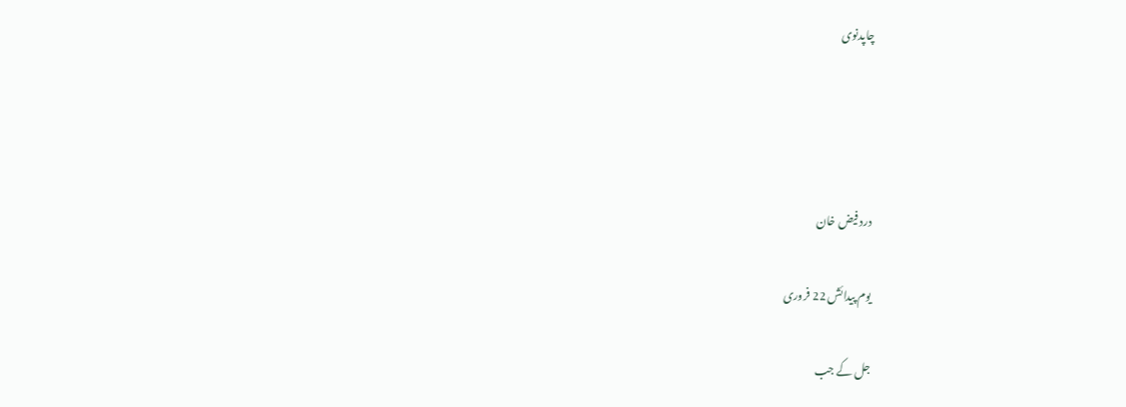چاپدنوی




درد فیض خان

یوم پیدائش 22 فروری

جل کے جب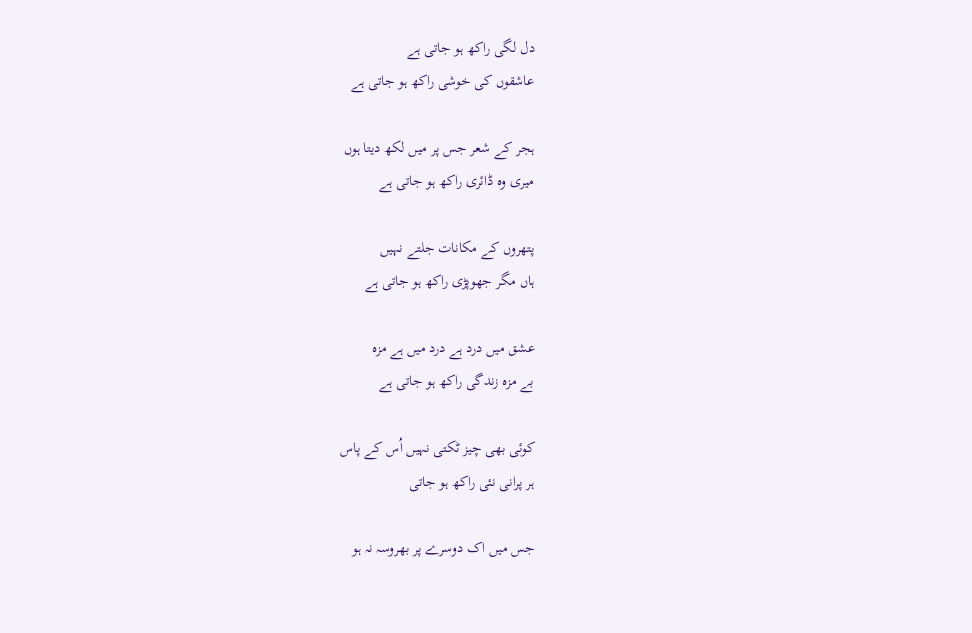دل لگی راکھ ہو جاتی ہے
عاشقوں کی خوشی راکھ ہو جاتی ہے

ہجر کے شعر جس پر میں لکھ دیتا ہوں
میری وہ ڈائری راکھ ہو جاتی ہے

پتھروں کے مکانات جلتے نہیں
ہاں مگر جھوپڑی راکھ ہو جاتی ہے

عشق میں درد ہے درد میں ہے مزہ
بے مزہ زندگی راکھ ہو جاتی ہے

کوئی بھی چیز ٹکتی نہیں اُس کے پاس
ہر پرانی نئی راکھ ہو جاتی

جس میں اک دوسرے پر بھروسہ نہ ہو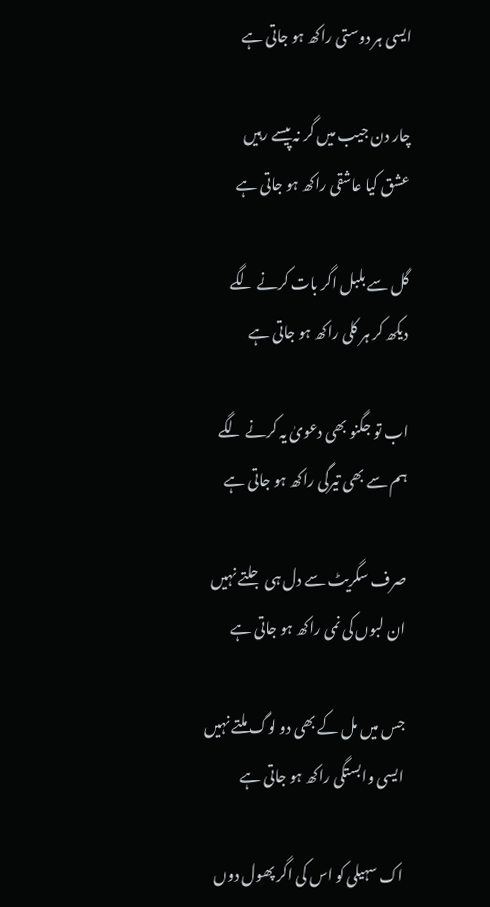ایسی ہر دوستی راکھ ہو جاتی ہے

چار دن جیب میں گر نہ پیسے رہیں
عشق کیا عاشقی راکھ ہو جاتی ہے

گل سے بلبل اگر بات کرنے لگے
دیکھ کر ہر کلی راکھ ہو جاتی ہے

اب تو جگنو بھی دعویٰ یہ کرنے لگے
ہم سے بھی تیرگی راکھ ہو جاتی ہے

صرف سگریٹ سے دل ہی جلتے نہیں
ان لبوں کی نمی راکھ ہو جاتی ہے

جس میں مل کے بھی دو لوگ ملتے نہیں
ایسی وابستگی راکھ ہو جاتی ہے

اک سہیلی کو اس کی اگر پھول دوں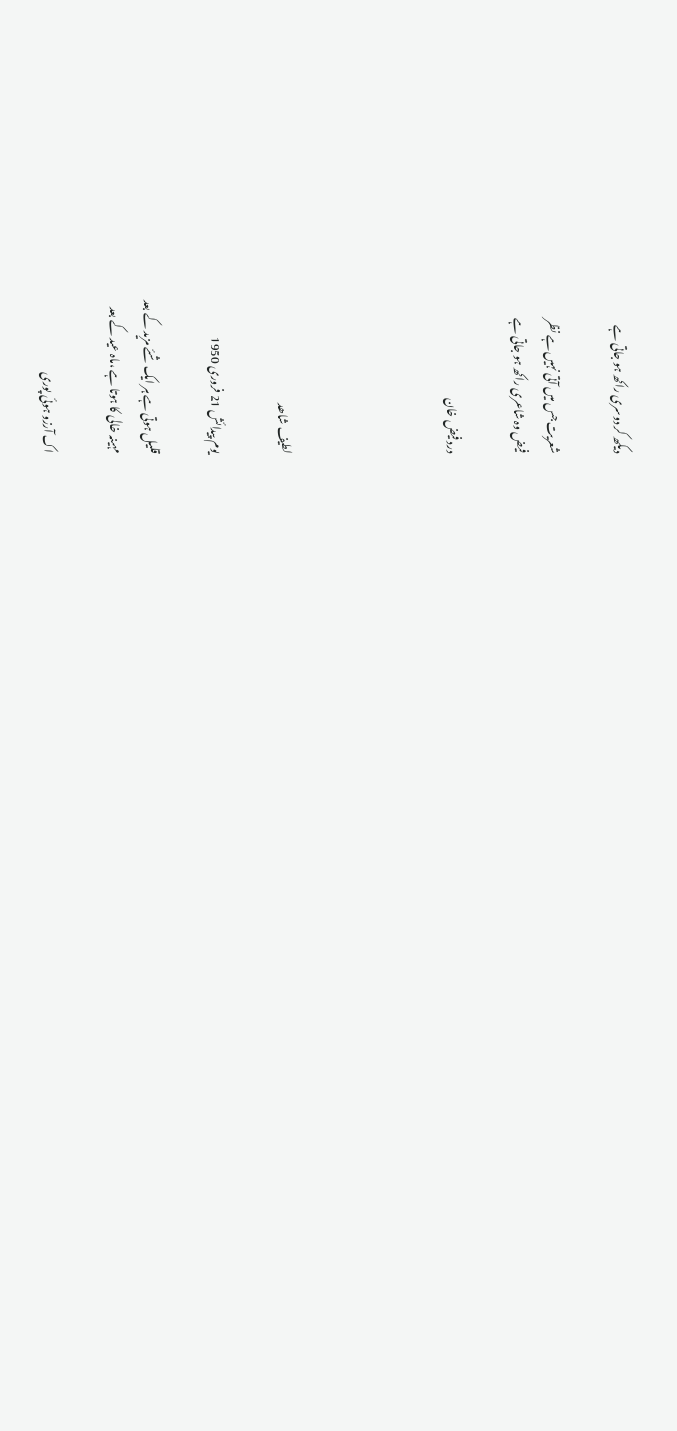دیکھ کر دوسری راکھ ہو جاتی ہے

شعريت جس میں آتی نہیں ہے نظر
فیض وہ شاعری راکھ ہو جاتی ہے

درد فیض خان




لطیف شاھد

یوم پیدائش 21 فروری 1950

قلیل ہوتی ہے ہر ایک شئے مزید کے بعد
مہینہ خالی کا ہوتا ہے ،ماہ عید کے بعد

اک آرزو ہوئی پوری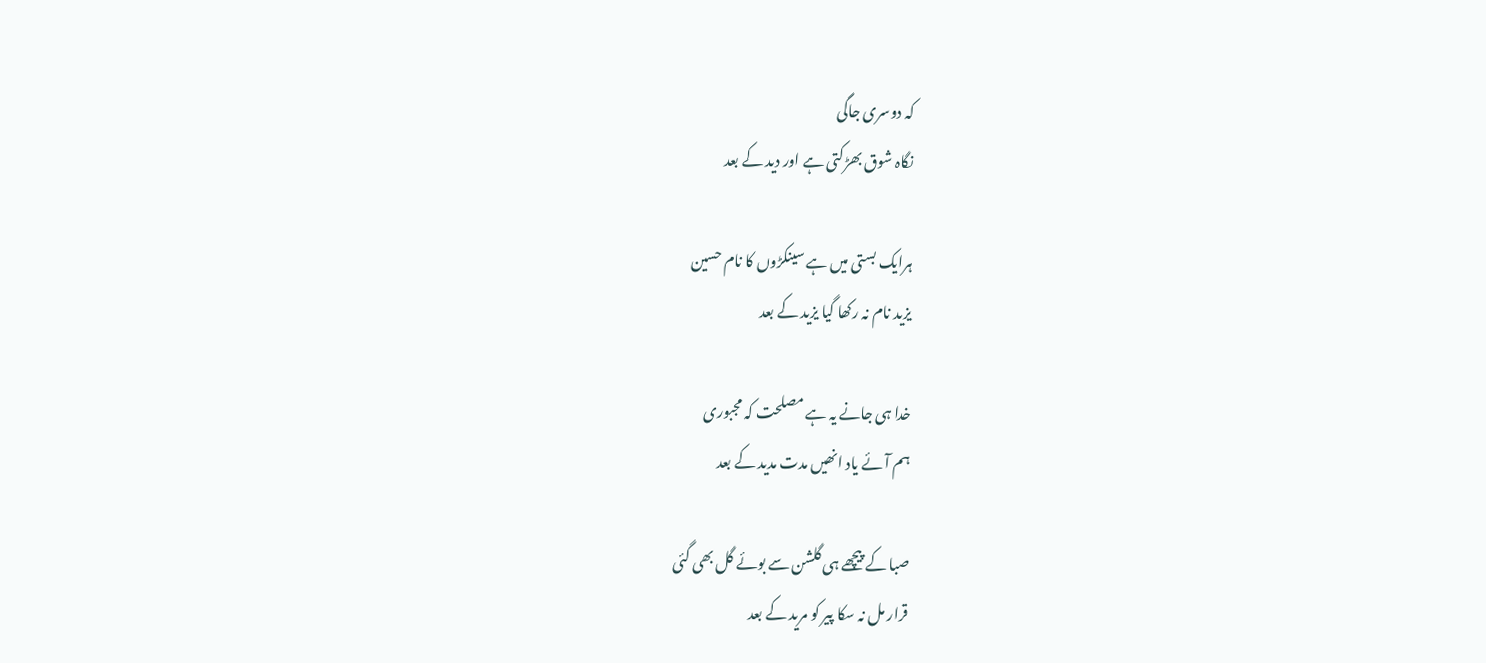کہ دوسری جاگی
نگاہ شوق بھڑکتی ہے اور دید کے بعد

ہرایک بستی میں ہے سینکڑوں کا نام حسین
یزید نام نہ رکھا گیا یزید کے بعد

خدا ہی جانے یہ ہے مصلحت کہ مجبوری
ہم آئے یاد انھیں مدت مدید کے بعد

صبا کے پیچھے ہی گلشن سے بوئے گل بھی گئی
قرار مل نہ سکا پیر کو مرید کے بعد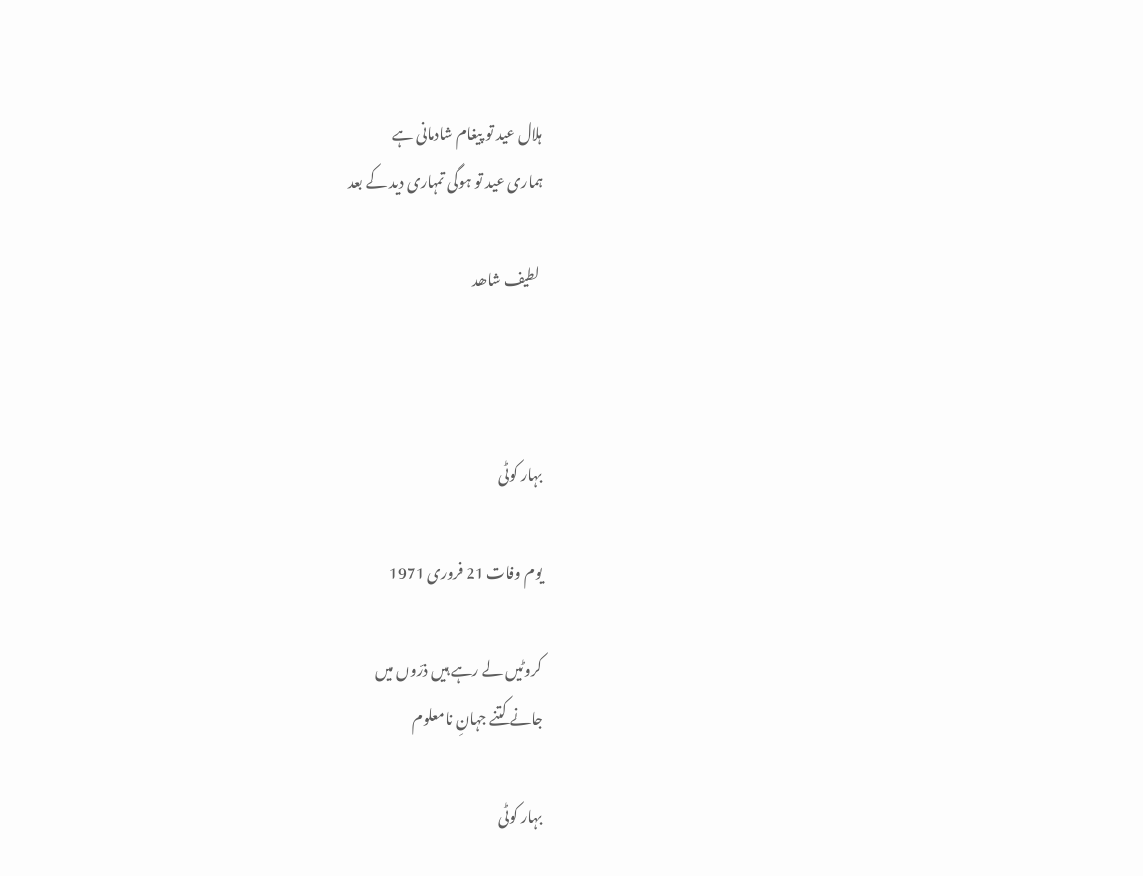ہلال عید تو پیغام شادمانی ہے
ہماری عید تو ہوگی تمہاری دید کے بعد

 لطیف شاھد



بہار کوٹی

یوم وفات 21 فروری 1971

کروٹیں لے رہے ہیں ذرّوں میں
جانے کتنے جہانِ نامعلوم

بہار کوٹی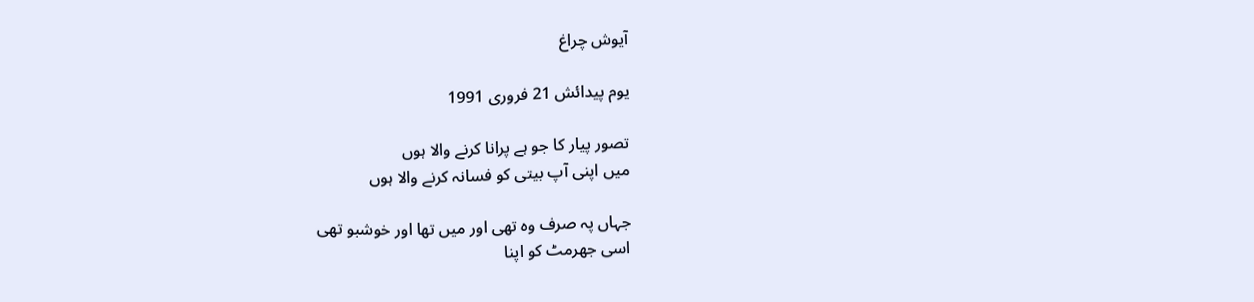آیوش چراغ

یوم پیدائش 21 فروری 1991

تصور پیار کا جو ہے پرانا کرنے والا ہوں
میں اپنی آپ بیتی کو فسانہ کرنے والا ہوں

جہاں پہ صرف وہ تھی اور میں تھا اور خوشبو تھی
اسی جھرمٹ کو اپنا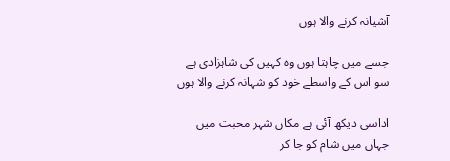آشیانہ کرنے والا ہوں

جسے میں چاہتا ہوں وہ کہیں کی شاہزادی ہے
سو اس کے واسطے خود کو شہانہ کرنے والا ہوں

اداسی دیکھ آئی ہے مکاں شہر محبت میں
جہاں میں شام کو جا کر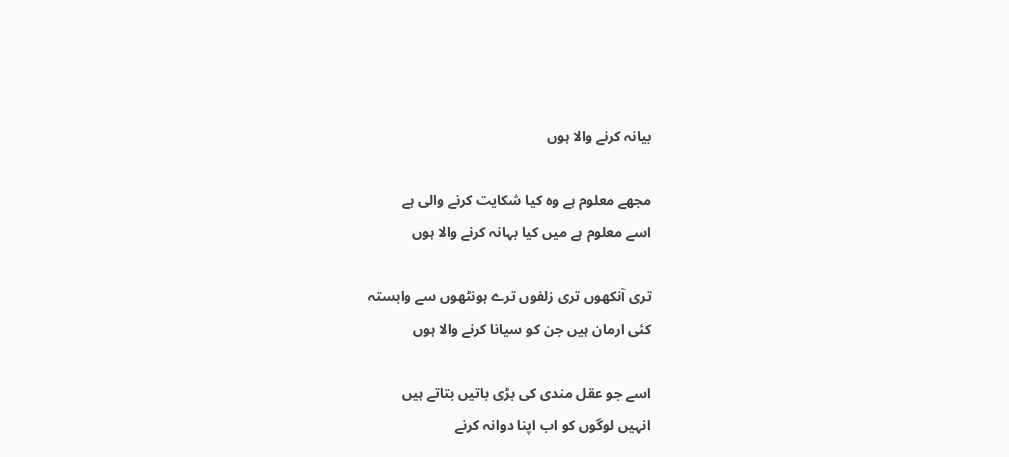بیانہ کرنے والا ہوں

مجھے معلوم ہے وہ کیا شکایت کرنے والی ہے
اسے معلوم ہے میں کیا بہانہ کرنے والا ہوں

تری آنکھوں تری زلفوں ترے ہونٹھوں سے وابستہ
کئی ارمان ہیں جن کو سیانا کرنے والا ہوں

اسے جو عقل مندی کی بڑی باتیں بتاتے ہیں
انہیں لوگوں کو اب اپنا دوانہ کرنے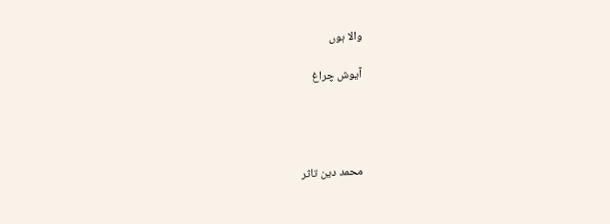والا ہوں

آیوش چراغ




محمد دین تاثر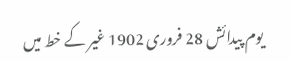یوم پیدائش 28 فروری 1902 غیر کے خط میں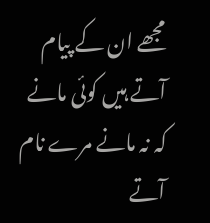مجھے ان کے پیام آتے ہیں کوئی مانے کہ نہ مانے مرے نام آتے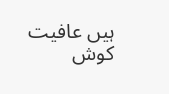ہیں عافیت کوش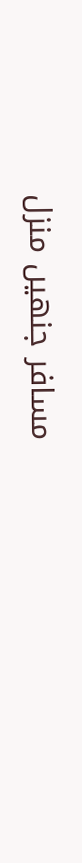مسافر جنھیں منزل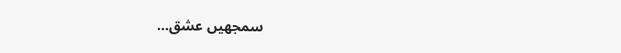سمجھیں عشق...